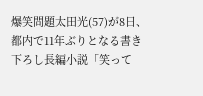爆笑問題太田光(57)が8日、都内で11年ぶりとなる書き下ろし長編小説「笑って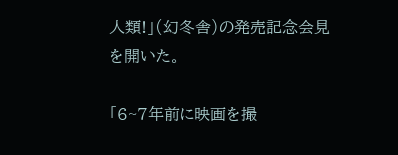人類!」(幻冬舎)の発売記念会見を開いた。

「6~7年前に映画を撮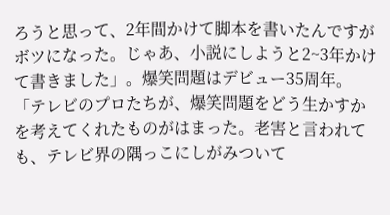ろうと思って、2年間かけて脚本を書いたんですがボツになった。じゃあ、小説にしようと2~3年かけて書きました」。爆笑問題はデビュー35周年。「テレビのプロたちが、爆笑問題をどう生かすかを考えてくれたものがはまった。老害と言われても、テレビ界の隅っこにしがみついて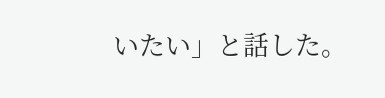いたい」と話した。